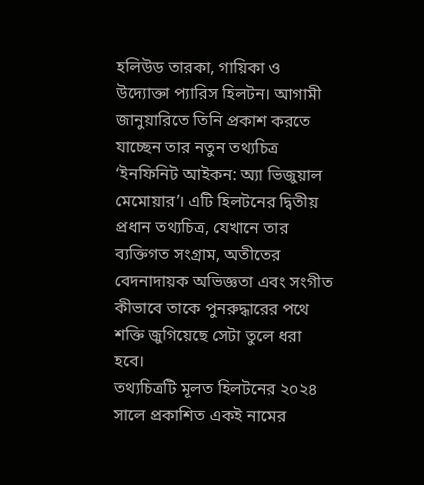হলিউড তারকা, গায়িকা ও উদ্যোক্তা প্যারিস হিলটন। আগামী জানুয়ারিতে তিনি প্রকাশ করতে যাচ্ছেন তার নতুন তথ্যচিত্র ‘ইনফিনিট আইকন: অ্যা ভিজুয়াল মেমোয়ার’। এটি হিলটনের দ্বিতীয় প্রধান তথ্যচিত্র, যেখানে তার ব্যক্তিগত সংগ্রাম, অতীতের বেদনাদায়ক অভিজ্ঞতা এবং সংগীত কীভাবে তাকে পুনরুদ্ধারের পথে শক্তি জুগিয়েছে সেটা তুলে ধরা হবে।
তথ্যচিত্রটি মূলত হিলটনের ২০২৪ সালে প্রকাশিত একই নামের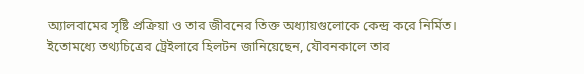অ্যালবামের সৃষ্টি প্রক্রিয়া ও তার জীবনের তিক্ত অধ্যায়গুলোকে কেন্দ্র করে নির্মিত।
ইতোমধ্যে তথ্যচিত্রের ট্রেইলারে হিলটন জানিয়েছেন, যৌবনকালে তার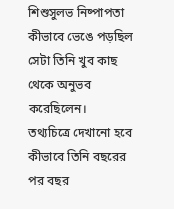শিশুসুলভ নিষ্পাপতা কীভাবে ভেঙে পড়ছিল সেটা তিনি খুব কাছ থেকে অনুভব করেছিলেন।
তথ্যচিত্রে দেখানো হবে কীভাবে তিনি বছরের পর বছর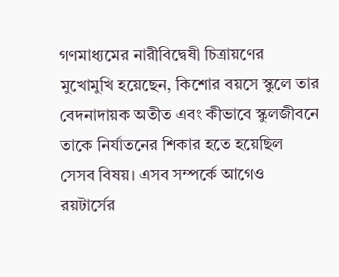গণমাধ্যমের নারীবিদ্বেষী চিত্রায়ণের মুখোমুখি হয়েছেন, কিশোর বয়সে স্কুলে তার বেদনাদায়ক অতীত এবং কীভাবে স্কুলজীবনে তাকে নির্যাতনের শিকার হতে হয়েছিল সেসব বিষয়। এসব সম্পর্কে আগেও রয়টার্সের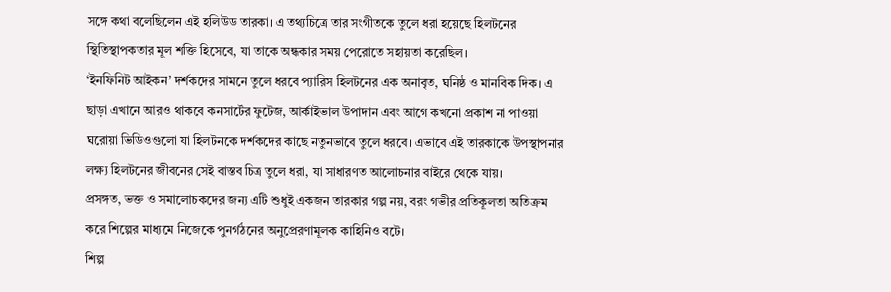সঙ্গে কথা বলেছিলেন এই হলিউড তারকা। এ তথ্যচিত্রে তার সংগীতকে তুলে ধরা হয়েছে হিলটনের স্থিতিস্থাপকতার মূল শক্তি হিসেবে, যা তাকে অন্ধকার সময় পেরোতে সহায়তা করেছিল।
‘ইনফিনিট আইকন’ দর্শকদের সামনে তুলে ধরবে প্যারিস হিলটনের এক অনাবৃত, ঘনিষ্ঠ ও মানবিক দিক। এ ছাড়া এখানে আরও থাকবে কনসার্টের ফুটেজ, আর্কাইভাল উপাদান এবং আগে কখনো প্রকাশ না পাওয়া ঘরোয়া ভিডিওগুলো যা হিলটনকে দর্শকদের কাছে নতুনভাবে তুলে ধরবে। এভাবে এই তারকাকে উপস্থাপনার লক্ষ্য হিলটনের জীবনের সেই বাস্তব চিত্র তুলে ধরা, যা সাধারণত আলোচনার বাইরে থেকে যায়।
প্রসঙ্গত, ভক্ত ও সমালোচকদের জন্য এটি শুধুই একজন তারকার গল্প নয়, বরং গভীর প্রতিকূলতা অতিক্রম করে শিল্পের মাধ্যমে নিজেকে পুনর্গঠনের অনুপ্রেরণামূলক কাহিনিও বটে।
শিল্প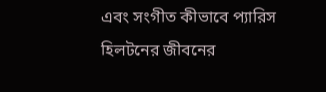এবং সংগীত কীভাবে প্যারিস হিলটনের জীবনের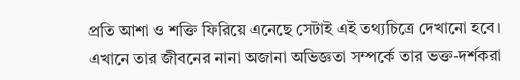প্রতি আশা ও শক্তি ফিরিয়ে এনেছে সেটাই এই তথ্যচিত্রে দেখানো হবে। এখানে তার জীবনের নানা অজানা অভিজ্ঞতা সম্পর্কে তার ভক্ত-দর্শকরা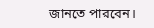জানতে পারবেন।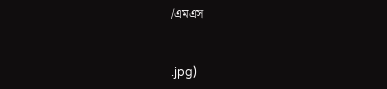/এমএস


.jpg)